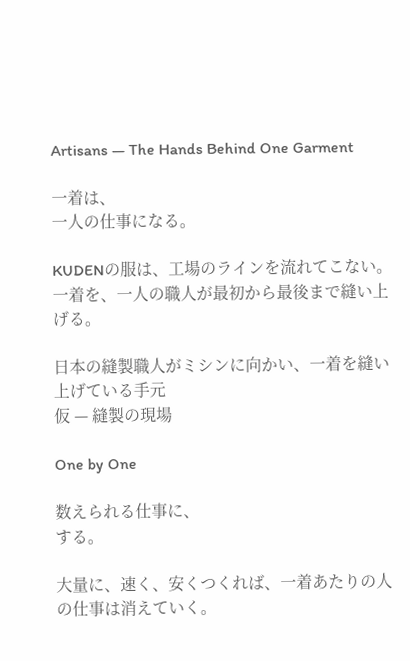Artisans — The Hands Behind One Garment

一着は、
一人の仕事になる。

KUDENの服は、工場のラインを流れてこない。
一着を、一人の職人が最初から最後まで縫い上げる。

日本の縫製職人がミシンに向かい、一着を縫い上げている手元
仮 — 縫製の現場

One by One

数えられる仕事に、
する。

大量に、速く、安くつくれば、一着あたりの人の仕事は消えていく。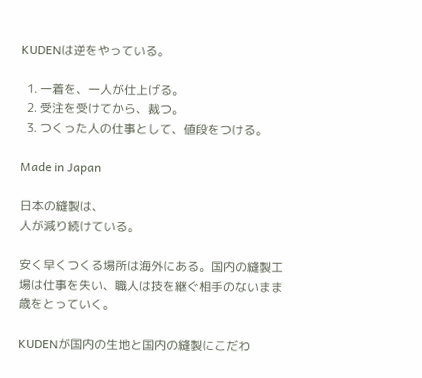KUDENは逆をやっている。

  1. 一着を、一人が仕上げる。
  2. 受注を受けてから、裁つ。
  3. つくった人の仕事として、値段をつける。

Made in Japan

日本の縫製は、
人が減り続けている。

安く早くつくる場所は海外にある。国内の縫製工場は仕事を失い、職人は技を継ぐ相手のないまま歳をとっていく。

KUDENが国内の生地と国内の縫製にこだわ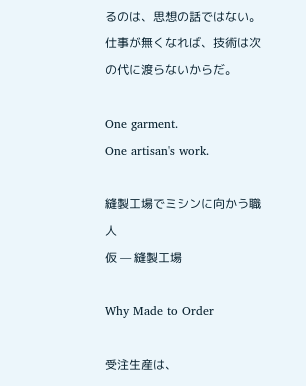るのは、思想の話ではない。仕事が無くなれば、技術は次の代に渡らないからだ。

One garment.
One artisan's work.

縫製工場でミシンに向かう職人
仮 — 縫製工場

Why Made to Order

受注生産は、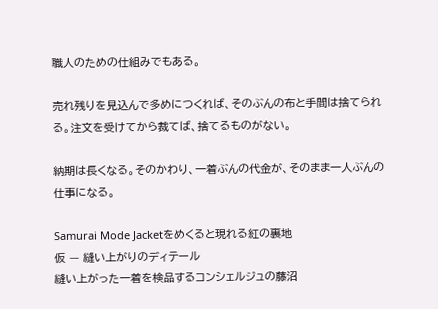職人のための仕組みでもある。

売れ残りを見込んで多めにつくれば、そのぶんの布と手間は捨てられる。注文を受けてから裁てば、捨てるものがない。

納期は長くなる。そのかわり、一着ぶんの代金が、そのまま一人ぶんの仕事になる。

Samurai Mode Jacketをめくると現れる紅の裏地
仮 — 縫い上がりのディテール
縫い上がった一着を検品するコンシェルジュの藤沼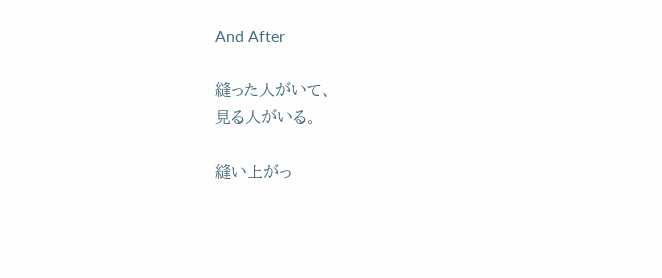And After

縫った人がいて、
見る人がいる。

縫い上がっ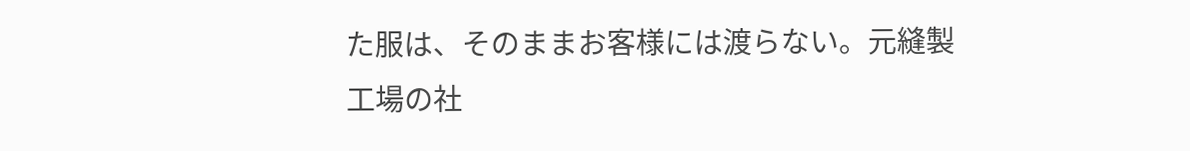た服は、そのままお客様には渡らない。元縫製工場の社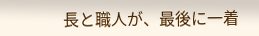長と職人が、最後に一着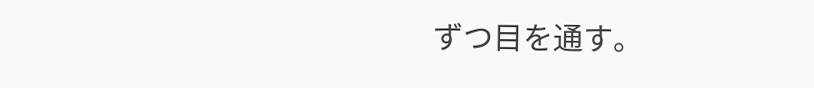ずつ目を通す。